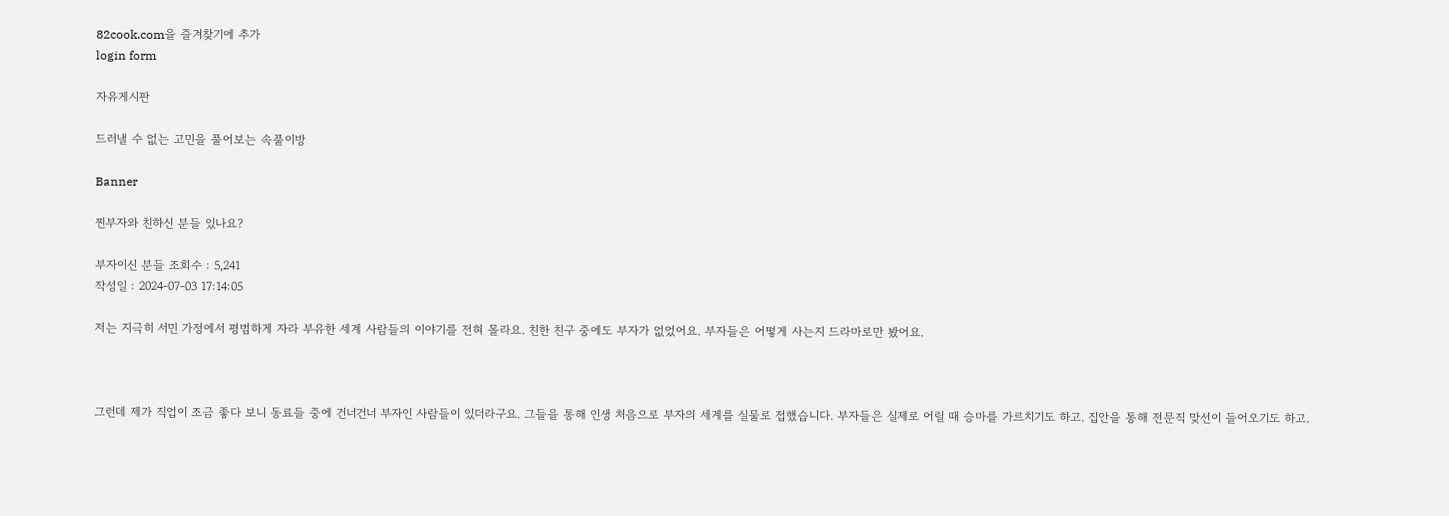82cook.com을 즐겨찾기에 추가
login form

자유게시판

드러낼 수 없는 고민을 풀어보는 속풀이방

Banner

찐부자와 친하신 분들 있나요?

부자이신 분들 조회수 : 5,241
작성일 : 2024-07-03 17:14:05

저는 지극히 서민 가정에서 평범하게 자라 부유한 세계 사람들의 이야기를 전혀 몰라요. 친한 친구 중에도 부자가 없었어요. 부자들은 어떻게 사는지 드라마로만 봤어요.



그런데 제가 직업이 조금 좋다 보니 동료들 중에 건너건너 부자인 사람들이 있더라구요. 그들을 통해 인생 처음으로 부자의 세계를 실물로 접했습니다. 부자들은 실제로 어릴 때 승마를 가르치기도 하고. 집안을 통해 전문직 맞선이 들어오기도 하고.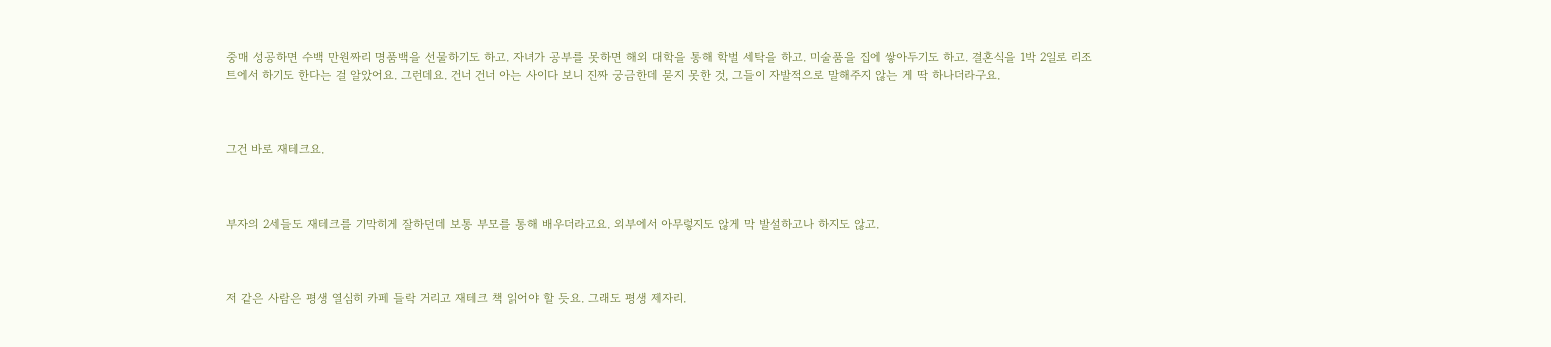중매 성공하면 수백 만원짜리 명품백을 선물하기도 하고. 자녀가 공부를 못하면 해외 대학을 통해 학벌 세탁을 하고. 미술품을 집에 쌓아두기도 하고. 결혼식을 1박 2일로 리조트에서 하기도 한다는 걸 알았어요. 그런데요. 건너 건너 아는 사이다 보니 진짜 궁금한데 묻지 못한 것, 그들이 자발적으로 말해주지 않는 게 딱 하나더라구요.



그건 바로 재테크요.



부자의 2세들도 재테크를 기막히게 잘하던데 보통 부모를 통해 배우더라고요. 외부에서 아무렇지도 않게 막 발설하고나 하지도 않고.



저 같은 사람은 평생 열심히 카페 들락 거리고 재테크 책 읽어야 할 듯요. 그래도 평생 제자리.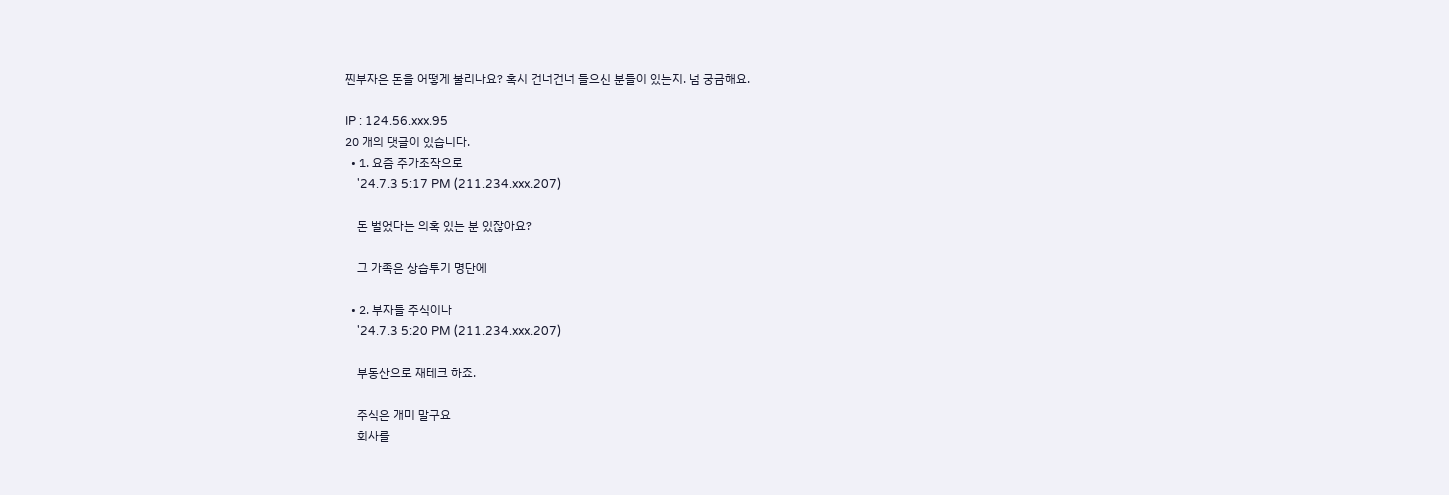찐부자은 돈을 어떻게 불리나요? 혹시 건너건너 들으신 분들이 있는지. 넘 궁금해요.

IP : 124.56.xxx.95
20 개의 댓글이 있습니다.
  • 1. 요즘 주가조작으로
    '24.7.3 5:17 PM (211.234.xxx.207)

    돈 벌었다는 의혹 있는 분 있잖아요?

    그 가족은 상습투기 명단에

  • 2. 부자들 주식이나
    '24.7.3 5:20 PM (211.234.xxx.207)

    부동산으로 재테크 하죠.

    주식은 개미 말구요
    회사를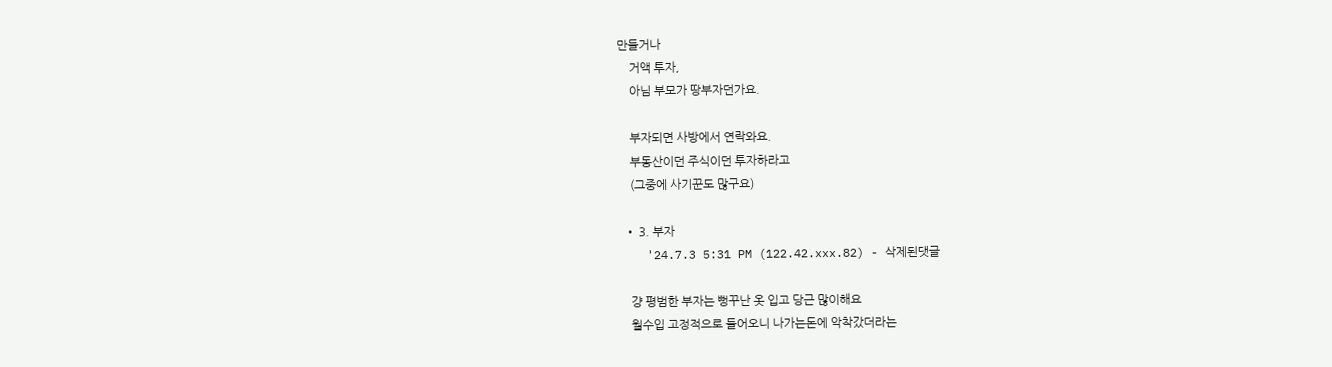만들거나
    거액 투자,
    아님 부모가 땅부자던가요.

    부자되면 사방에서 연락와요.
    부동산이던 주식이던 투자하라고
    (그중에 사기꾼도 많구요)

  • 3. 부자
    '24.7.3 5:31 PM (122.42.xxx.82) - 삭제된댓글

    걍 평범한 부자는 뻥꾸난 옷 입고 당근 많이해요
    월수입 고정적으로 들어오니 나가는돈에 악착갔더라는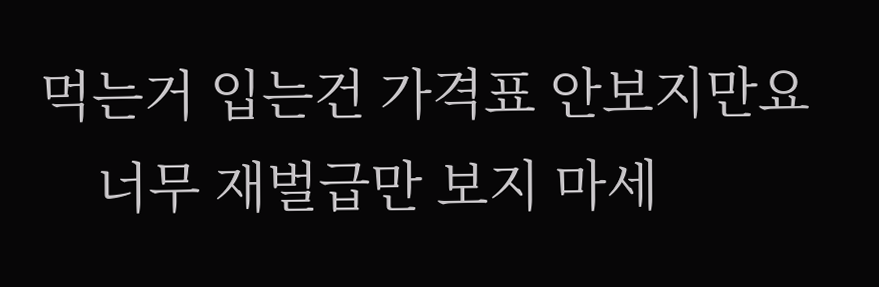먹는거 입는건 가격표 안보지만요
    너무 재벌급만 보지 마세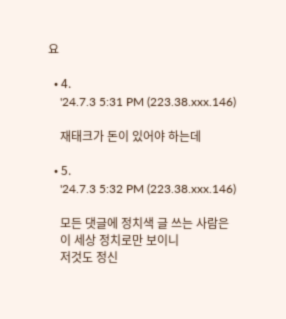요

  • 4.
    '24.7.3 5:31 PM (223.38.xxx.146)

    재태크가 돈이 있어야 하는데

  • 5.
    '24.7.3 5:32 PM (223.38.xxx.146)

    모든 댓글에 정치색 글 쓰는 사람은
    이 세상 정치로만 보이니
    저것도 정신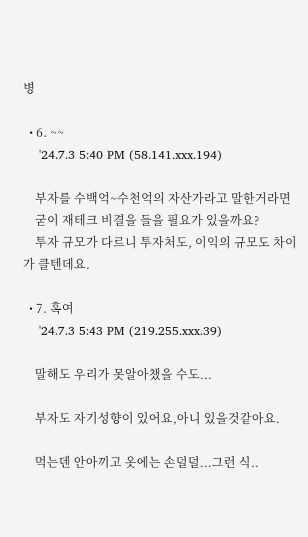병

  • 6. ~~
    '24.7.3 5:40 PM (58.141.xxx.194)

    부자를 수백억~수천억의 자산가라고 말한거라면
    굳이 재테크 비결을 들을 필요가 있을까요?
    투자 규모가 다르니 투자처도, 이익의 규모도 차이가 클텐데요.

  • 7. 혹여
    '24.7.3 5:43 PM (219.255.xxx.39)

    말해도 우리가 못알아챘을 수도...

    부자도 자기성향이 있어요,아니 있을것같아요.

    먹는덴 안아끼고 옷에는 손덜덜...그런 식..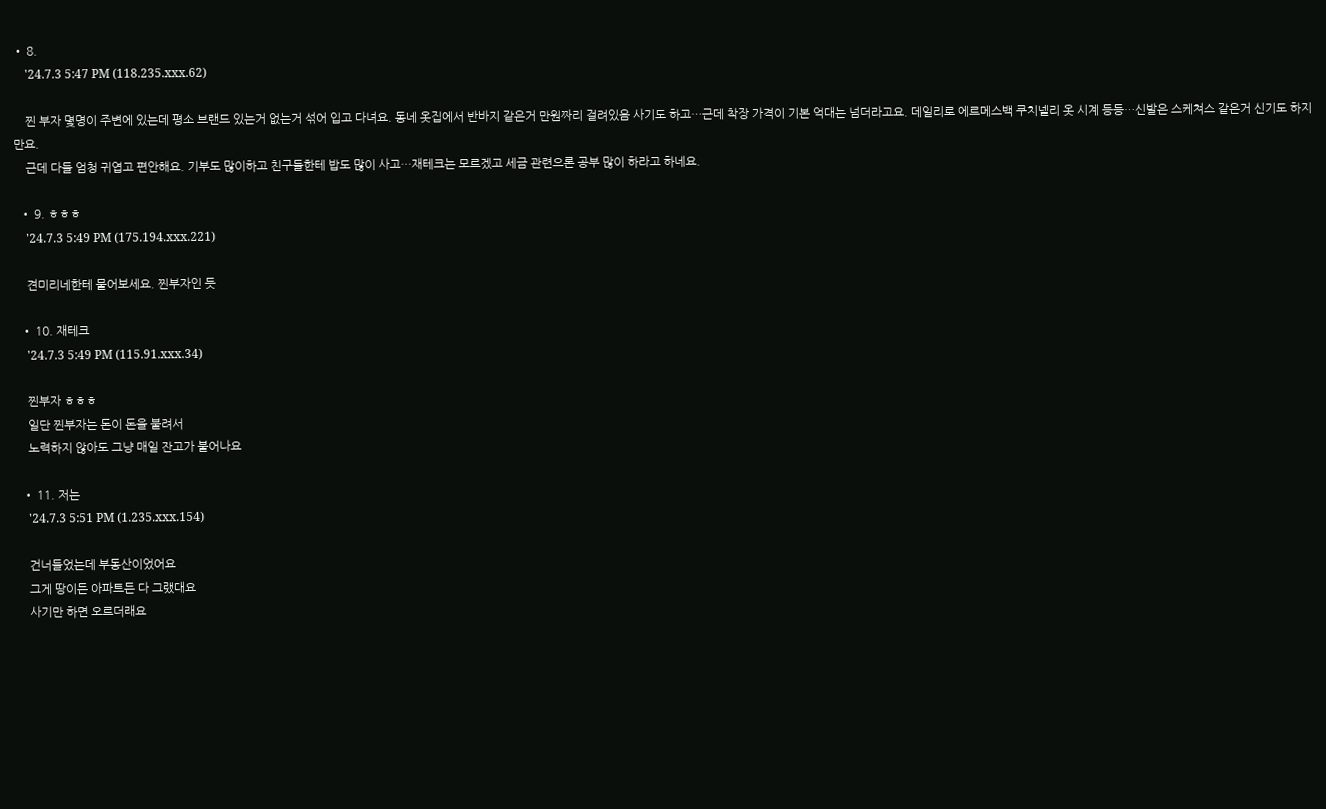• 8.
    '24.7.3 5:47 PM (118.235.xxx.62)

    찐 부자 몇명이 주변에 있는데 평소 브랜드 있는거 없는거 섞어 입고 다녀요. 동네 옷집에서 반바지 같은거 만원짜리 걸려있음 사기도 하고…근데 착장 가격이 기본 억대는 넘더라고요. 데일리로 에르메스백 쿠치넬리 옷 시계 등등…신발은 스케쳐스 같은거 신기도 하지만요.
    근데 다들 엄청 귀엽고 편안해요. 기부도 많이하고 친구들한테 밥도 많이 사고…재테크는 모르겠고 세금 관련으론 공부 많이 하라고 하네요.

  • 9. ㅎㅎㅎ
    '24.7.3 5:49 PM (175.194.xxx.221)

    견미리네한테 물어보세요. 찐부자인 듯

  • 10. 재테크
    '24.7.3 5:49 PM (115.91.xxx.34)

    찐부자 ㅎㅎㅎ
    일단 찐부자는 돈이 돈을 불려서
    노력하지 않아도 그냥 매일 잔고가 불어나요

  • 11. 저는
    '24.7.3 5:51 PM (1.235.xxx.154)

    건너들었는데 부동산이었어요
    그게 땅이든 아파트든 다 그랬대요
    사기만 하면 오르더래요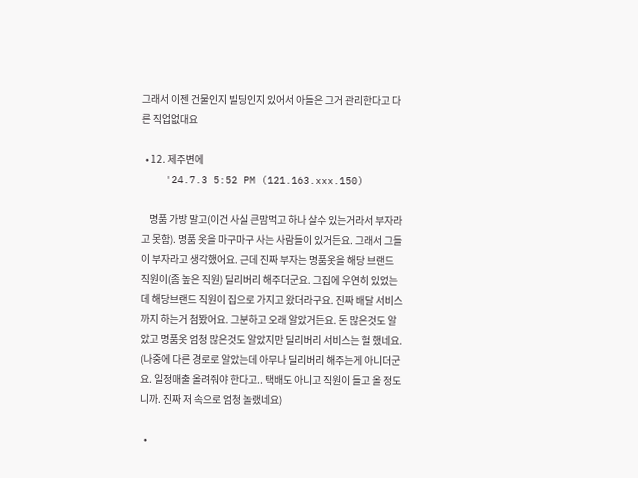그래서 이젠 건물인지 빌딩인지 있어서 아들은 그거 관리한다고 다른 직업없대요

  • 12. 제주변에
    '24.7.3 5:52 PM (121.163.xxx.150)

    명품 가방 말고(이건 사실 큰맘먹고 하나 살수 있는거라서 부자라고 못함). 명품 옷을 마구마구 사는 사람들이 있거든요. 그래서 그들이 부자라고 생각했어요. 근데 진짜 부자는 명품옷을 해당 브랜드 직원이(좀 높은 직원) 딜리버리 해주더군요. 그집에 우연히 있었는데 해당브랜드 직원이 집으로 가지고 왔더라구요. 진짜 배달 서비스까지 하는거 첨봤어요. 그분하고 오래 알았거든요. 돈 많은것도 알았고 명품옷 엄청 많은것도 알았지만 딜리버리 서비스는 헐 했네요. (나중에 다른 경로로 알았는데 아무나 딜리버리 해주는게 아니더군요. 일정매출 올려줘야 한다고.. 택배도 아니고 직원이 들고 올 정도니까. 진짜 저 속으로 엄청 놀랬네요)

  •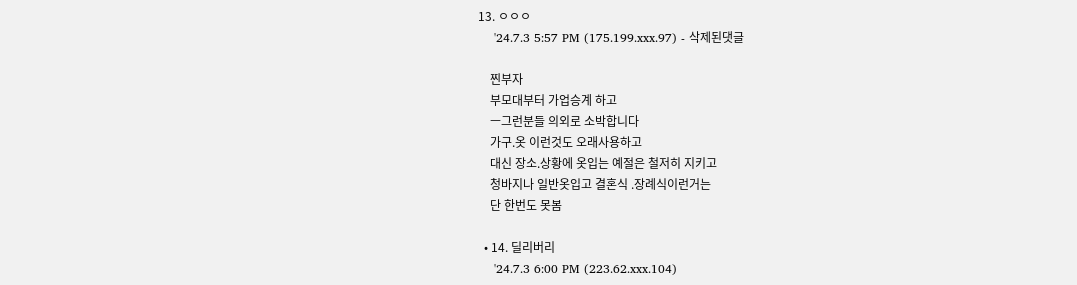13. ㅇㅇㅇ
    '24.7.3 5:57 PM (175.199.xxx.97) - 삭제된댓글

    찐부자
    부모대부터 가업승계 하고
    ㅡ그런분들 의외로 소박합니다
    가구.옷 이런것도 오래사용하고
    대신 장소.상황에 옷입는 예절은 철저히 지키고
    청바지나 일반옷입고 결혼식 .장례식이런거는
    단 한번도 못봄

  • 14. 딜리버리
    '24.7.3 6:00 PM (223.62.xxx.104)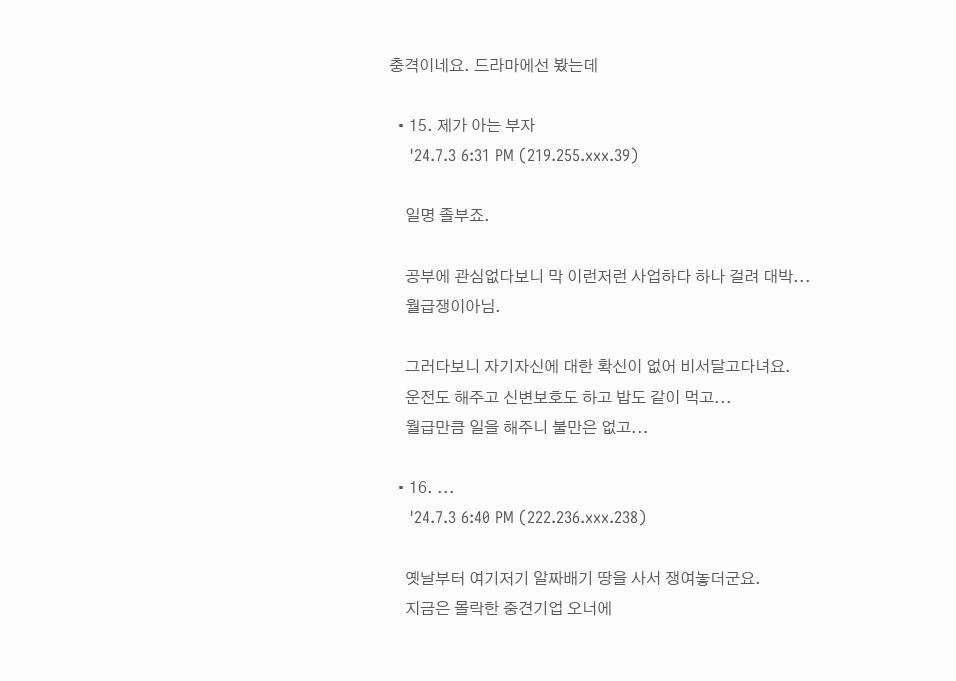충격이네요. 드라마에선 봤는데

  • 15. 제가 아는 부자
    '24.7.3 6:31 PM (219.255.xxx.39)

    일명 졸부죠.

    공부에 관심없다보니 막 이런저런 사업하다 하나 걸려 대박...
    월급쟁이아님.

    그러다보니 자기자신에 대한 확신이 없어 비서달고다녀요.
    운전도 해주고 신변보호도 하고 밥도 같이 먹고...
    월급만큼 일을 해주니 불만은 없고...

  • 16. ...
    '24.7.3 6:40 PM (222.236.xxx.238)

    옛날부터 여기저기 알짜배기 땅을 사서 쟁여놓더군요.
    지금은 몰락한 중견기업 오너에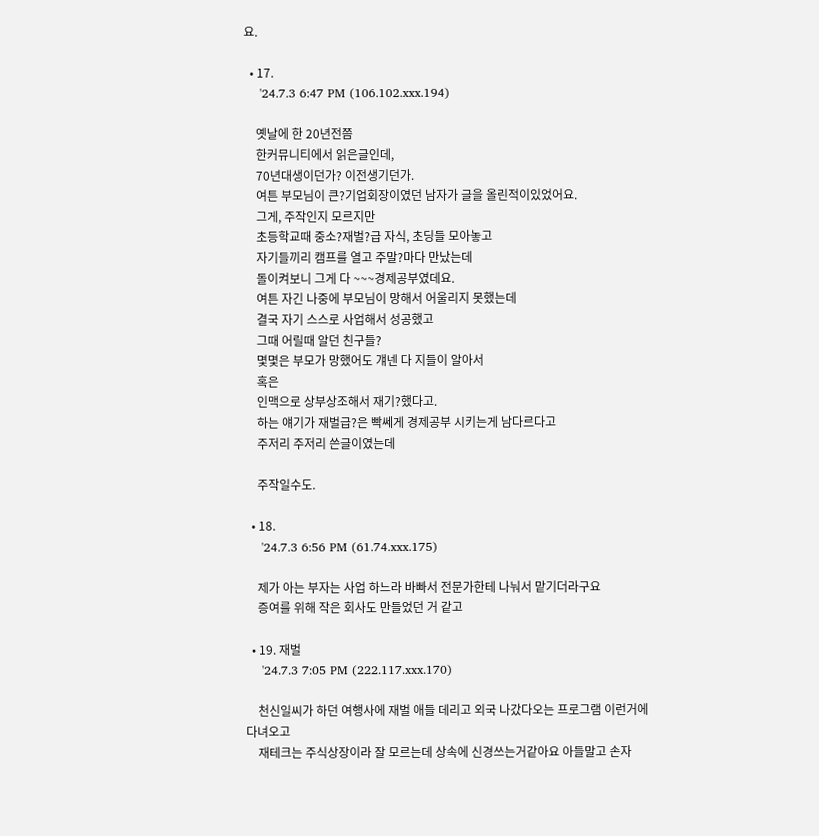요.

  • 17.
    '24.7.3 6:47 PM (106.102.xxx.194)

    옛날에 한 20년전쯤
    한커뮤니티에서 읽은글인데,
    70년대생이던가? 이전생기던가.
    여튼 부모님이 큰?기업회장이였던 남자가 글을 올린적이있었어요.
    그게, 주작인지 모르지만
    초등학교때 중소?재벌?급 자식, 초딩들 모아놓고
    자기들끼리 캠프를 열고 주말?마다 만났는데
    돌이켜보니 그게 다 ~~~경제공부였데요.
    여튼 자긴 나중에 부모님이 망해서 어울리지 못했는데
    결국 자기 스스로 사업해서 성공했고
    그때 어릴때 알던 친구들?
    몇몇은 부모가 망했어도 걔넨 다 지들이 알아서
    혹은
    인맥으로 상부상조해서 재기?했다고.
    하는 얘기가 재벌급?은 빡쎄게 경제공부 시키는게 남다르다고
    주저리 주저리 쓴글이였는데

    주작일수도.

  • 18.
    '24.7.3 6:56 PM (61.74.xxx.175)

    제가 아는 부자는 사업 하느라 바빠서 전문가한테 나눠서 맡기더라구요
    증여를 위해 작은 회사도 만들었던 거 같고

  • 19. 재벌
    '24.7.3 7:05 PM (222.117.xxx.170)

    천신일씨가 하던 여행사에 재벌 애들 데리고 외국 나갔다오는 프로그램 이런거에 다녀오고
    재테크는 주식상장이라 잘 모르는데 상속에 신경쓰는거같아요 아들말고 손자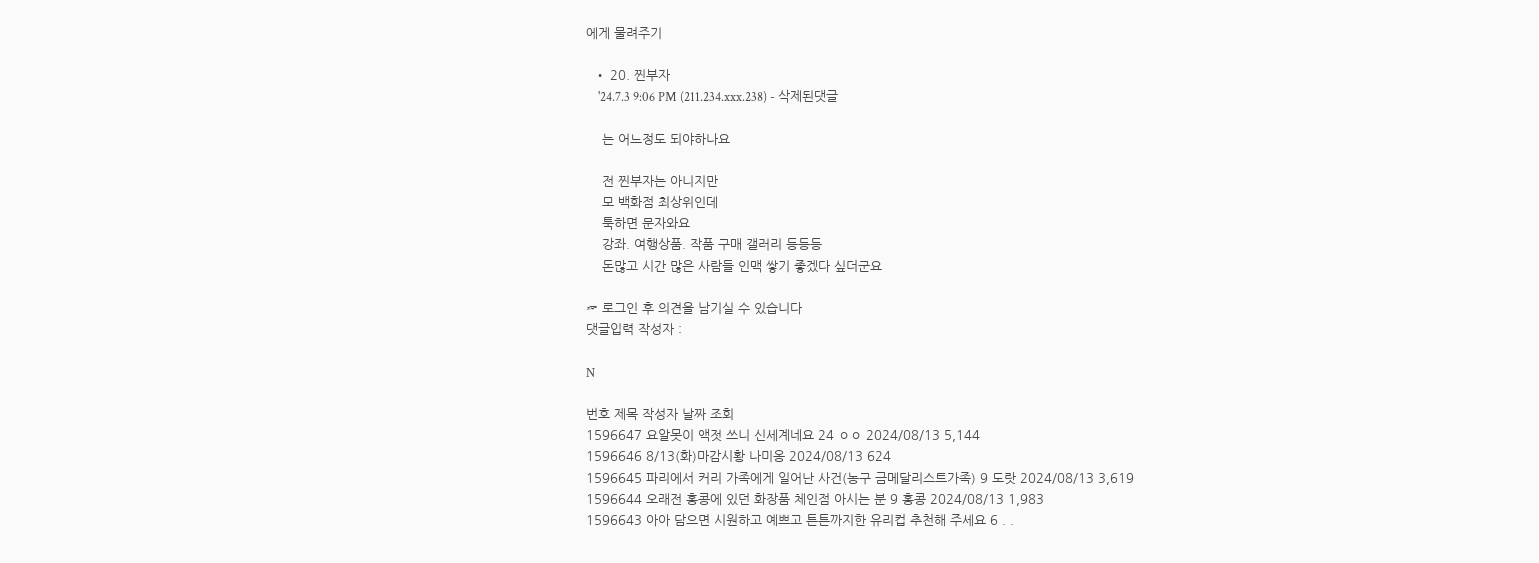에게 물려주기

  • 20. 찐부자
    '24.7.3 9:06 PM (211.234.xxx.238) - 삭제된댓글

    는 어느정도 되야하나요

    전 찐부자는 아니지만
    모 백화점 최상위인데
    툭하면 문자와요
    강좌. 여행상품. 작품 구매 갤러리 등등등
    돈많고 시간 많은 사람들 인맥 쌓기 좋겠다 싶더군요

☞ 로그인 후 의견을 남기실 수 있습니다
댓글입력 작성자 :

N

번호 제목 작성자 날짜 조회
1596647 요알못이 액젓 쓰니 신세계네요 24 ㅇㅇ 2024/08/13 5,144
1596646 8/13(화)마감시황 나미옹 2024/08/13 624
1596645 파리에서 커리 가족에게 일어난 사건(농구 금메달리스트가족) 9 도랏 2024/08/13 3,619
1596644 오래전 홍콩에 있던 화장품 체인점 아시는 분 9 홍콩 2024/08/13 1,983
1596643 아아 담으면 시원하고 예쁘고 튼튼까지한 유리컵 추천해 주세요 6 . .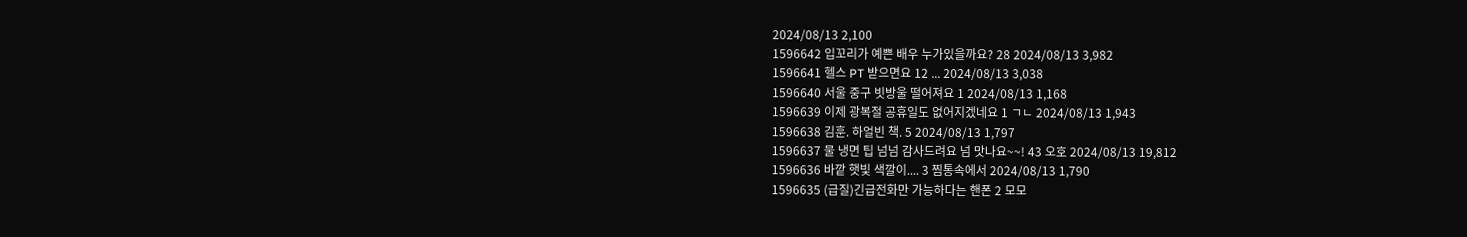2024/08/13 2,100
1596642 입꼬리가 예쁜 배우 누가있을까요? 28 2024/08/13 3,982
1596641 헬스 PT 받으면요 12 ... 2024/08/13 3,038
1596640 서울 중구 빗방울 떨어져요 1 2024/08/13 1,168
1596639 이제 광복절 공휴일도 없어지겠네요 1 ㄱㄴ 2024/08/13 1,943
1596638 김훈. 하얼빈 책. 5 2024/08/13 1,797
1596637 물 냉면 팁 넘넘 감사드려요 넘 맛나요~~! 43 오호 2024/08/13 19,812
1596636 바깥 햇빛 색깔이.... 3 찜통속에서 2024/08/13 1,790
1596635 (급질)긴급전화만 가능하다는 핸폰 2 모모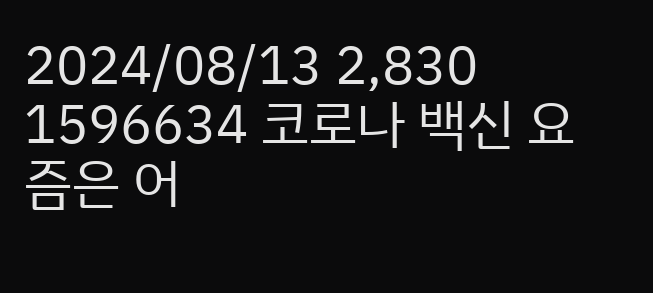2024/08/13 2,830
1596634 코로나 백신 요즘은 어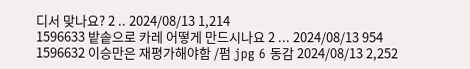디서 맞나요? 2 .. 2024/08/13 1,214
1596633 밭솥으로 카레 어떻게 만드시나요 2 ... 2024/08/13 954
1596632 이승만은 재평가해야함 /펌 jpg 6 동감 2024/08/13 2,252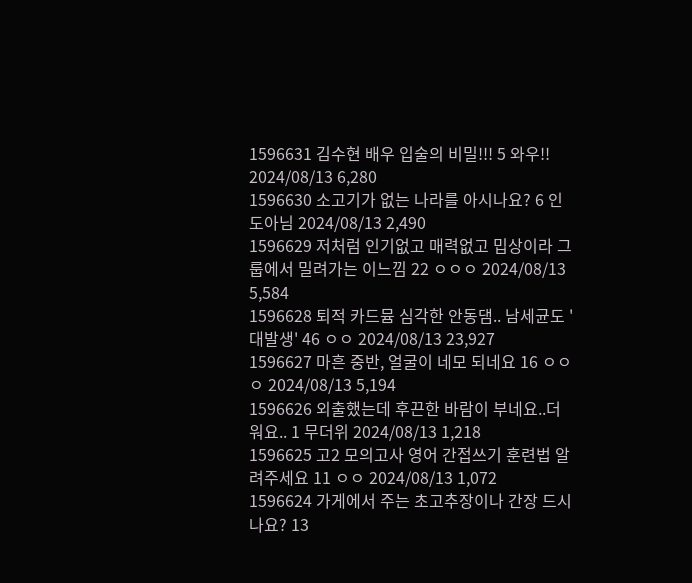1596631 김수현 배우 입술의 비밀!!! 5 와우!! 2024/08/13 6,280
1596630 소고기가 없는 나라를 아시나요? 6 인도아님 2024/08/13 2,490
1596629 저처럼 인기없고 매력없고 밉상이라 그룹에서 밀려가는 이느낌 22 ㅇㅇㅇ 2024/08/13 5,584
1596628 퇴적 카드뮴 심각한 안동댐.. 남세균도 '대발생' 46 ㅇㅇ 2024/08/13 23,927
1596627 마흔 중반, 얼굴이 네모 되네요 16 ㅇㅇㅇ 2024/08/13 5,194
1596626 외출했는데 후끈한 바람이 부네요..더워요.. 1 무더위 2024/08/13 1,218
1596625 고2 모의고사 영어 간접쓰기 훈련법 알려주세요 11 ㅇㅇ 2024/08/13 1,072
1596624 가게에서 주는 초고추장이나 간장 드시나요? 13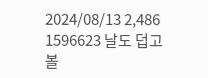2024/08/13 2,486
1596623 날도 덥고 볼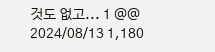것도 없고... 1 @@ 2024/08/13 1,180